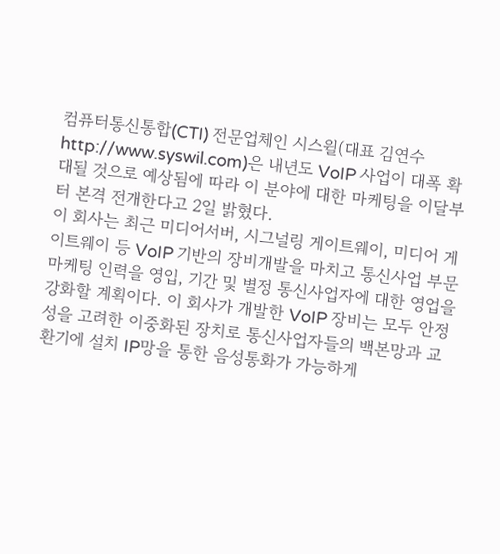컴퓨터통신통합(CTI) 전문업체인 시스윌(대표 김연수 http://www.syswil.com)은 내년도 VoIP 사업이 대폭 확대될 것으로 예상됨에 따라 이 분야에 대한 마케팅을 이달부터 본격 전개한다고 2일 밝혔다.
이 회사는 최근 미디어서버, 시그널링 게이트웨이, 미디어 게이트웨이 등 VoIP 기반의 장비개발을 마치고 통신사업 부문 마케팅 인력을 영입, 기간 및 별정 통신사업자에 대한 영업을 강화할 계획이다. 이 회사가 개발한 VoIP 장비는 모두 안정성을 고려한 이중화된 장치로 통신사업자들의 백본망과 교환기에 설치 IP망을 통한 음성통화가 가능하게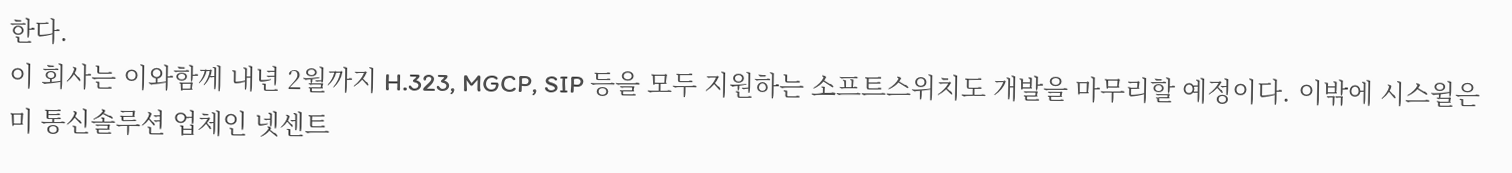한다.
이 회사는 이와함께 내년 2월까지 H.323, MGCP, SIP 등을 모두 지원하는 소프트스위치도 개발을 마무리할 예정이다. 이밖에 시스윌은 미 통신솔루션 업체인 넷센트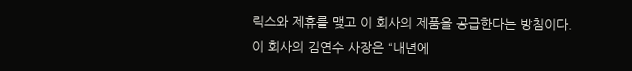릭스와 제휴를 맺고 이 회사의 제품을 공급한다는 방침이다.
이 회사의 김연수 사장은 “내년에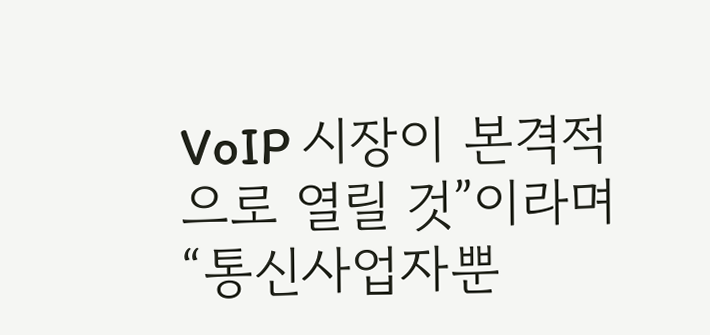VoIP 시장이 본격적으로 열릴 것”이라며 “통신사업자뿐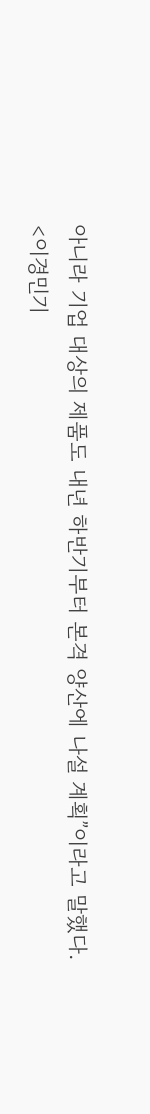아니라 기업 대상의 제품도 내년 하반기부터 본격 양산에 나설 계획”이라고 말했다.
<이경민기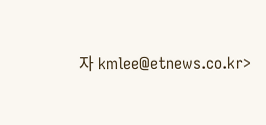자 kmlee@etnews.co.kr>